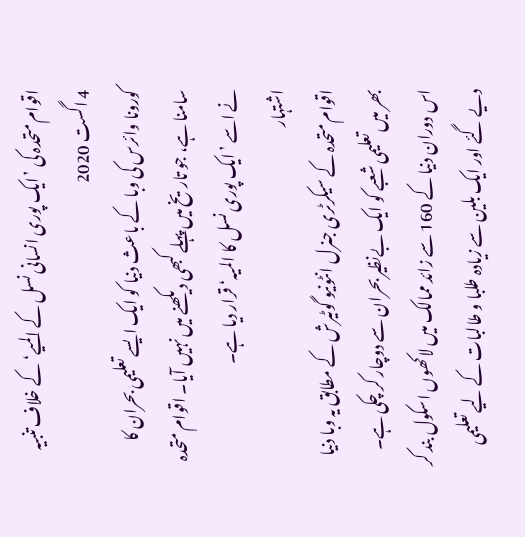اقوام متحدہ کی ’ایک پوری انسانی نسل کے المیے‘ کے خلاف تنبیہ
4 اگست 2020
کورونا وائرس کی وبا کے باعث دنیا کو ایک ایسے تعلیمی بحران کا سامنا ہے، جو تاریخ میں پہلے کبھی دیکھنے میں نہیں آیا۔ اقوام متحدہ نے اسے ’ایک پوری نسل کا المیہ‘ قرار دیا ہے۔
اشتہار
اقوام متحدہ کے سیکرٹری جنرل انٹونیو گوٹیرش کے مطابق یہ وبا دنیا بھر میں تعلیمی شعبے کو ایک بےنظیر بحران سے دوچار کر چکی ہے۔ اس دوران دنیا کے 160 سے زائد ممالک میں لاکھوں اسکول بند کر دیے گئے اور ایک بلین سے زیادہ طلبا و طالبات کے لیے تعلیمی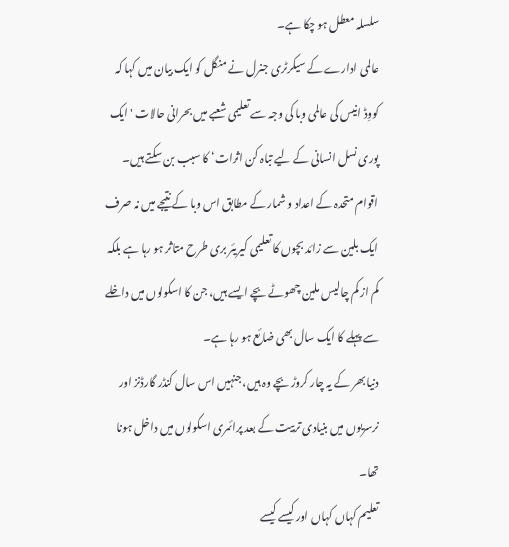سلسلہ معطل ہو چکا ہے۔
عالمی ادارے کے سیکرٹری جنرل نے منگل کو ایک بیان میں کہا کہ کووِڈ انیس کی عالمی وبا کی وجہ سے تعلیمی شعبے میں بحرانی حالات 'ایک پوری نسل انسانی کے لیے تباہ کن اثرات‘ کا سبب بن سکتے ہیں۔
اقوام متحدہ کے اعداد و شمار کے مطابق اس وبا کے نتیجے میں نہ صرف ایک بلین سے زائد بچوں کا تعلیمی کیریئر بری طرح متاثر ہو رہا ہے بلکہ کم از کم چالیس ملین چھوٹے بچے ایسے ہیں، جن کا اسکولوں میں داخلے سے پہلے کا ایک سال بھی ضائع ہو رہا ہے۔
دنیا بھر کے یہ چار کروڑ بچے وہ ہیں، جنہیں اس سال کنڈر گارڈنز اور نرسریوں میں بنیادی تربیت کے بعد پرائمری اسکولوں میں داخل ہونا تھا۔
تعلیم کہاں کہاں اور کیسے کیسے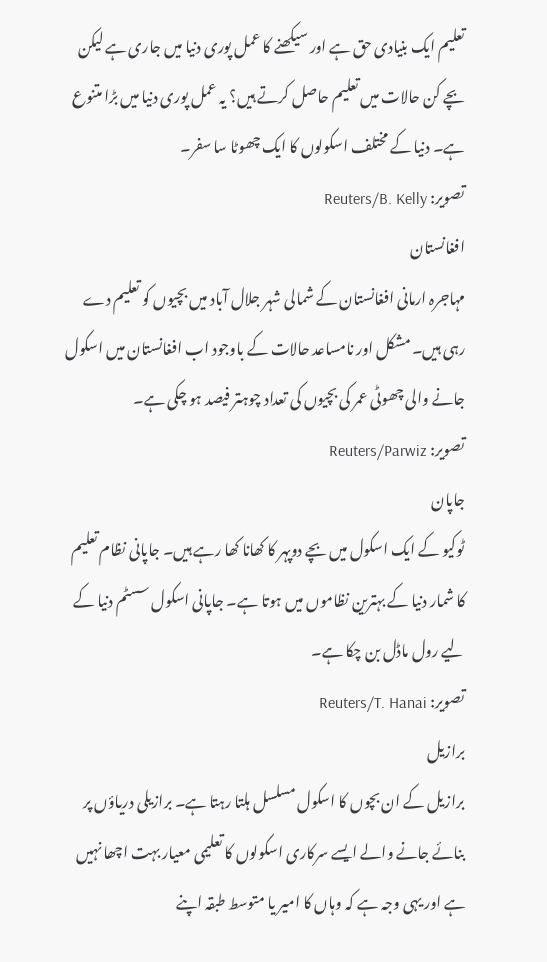تعلیم ایک بنیادی حق ہے اور سیکھنے کا عمل پوری دنیا میں جاری ہے لیکن بچے کن حالات میں تعلیم حاصل کرتے ہیں؟ یہ عمل پوری دنیا میں بڑا متنوع ہے۔ دنیا کے مختلف اسکولوں کا ایک چھوٹا سا سفر۔
تصویر: Reuters/B. Kelly
افغانستان
مہاجرہ ارمانی افغانستان کے شمالی شہر جلال آباد میں بچیوں کو تعلیم دے رہی ہیں۔ مشکل اور نامساعد حالات کے باوجود اب افغانستان میں اسکول جانے والی چھوٹی عمر کی بچیوں کی تعداد چوہتر فیصد ہو چکی ہے۔
تصویر: Reuters/Parwiz
جاپان
ٹوکیو کے ایک اسکول میں بچے دوپہر کا کھانا کھا رہے ہیں۔ جاپانی نظام تعلیم کا شمار دنیا کے بہترین نظاموں میں ہوتا ہے۔ جاپانی اسکول سسٹم دنیا کے لیے رول ماڈل بن چکا ہے۔
تصویر: Reuters/T. Hanai
برازیل
برازیل کے ان بچوں کا اسکول مسلسل ہلتا رہتا ہے۔ برازیلی دریاؤں پر بنائے جانے والے ایسے سرکاری اسکولوں کا تعلیمی معیار بہت اچھا نہیں ہے اور یہی وجہ ہے کہ وہاں کا امیر یا متوسط طبقہ اپنے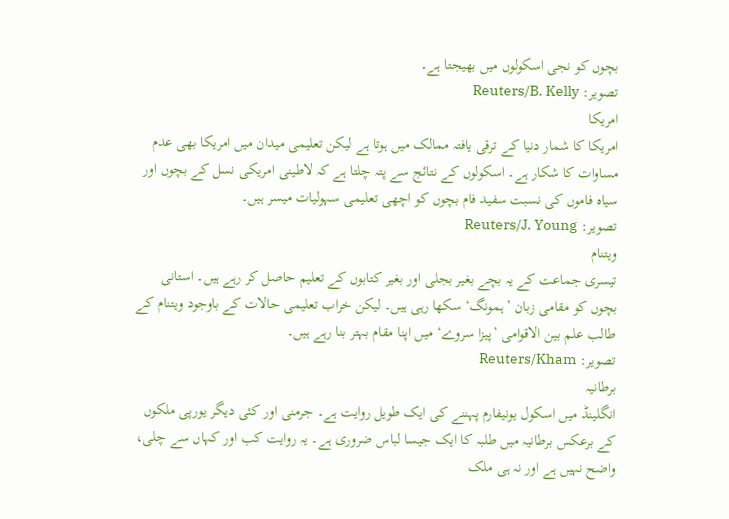بچوں کو نجی اسکولوں میں بھیجتا ہے۔
تصویر: Reuters/B. Kelly
امریکا
امریکا کا شمار دنیا کے ترقی یافتہ ممالک میں ہوتا ہے لیکن تعلیمی میدان میں امریکا بھی عدم مساوات کا شکار ہے۔ اسکولوں کے نتائج سے پتہ چلتا ہے کہ لاطینی امریکی نسل کے بچوں اور سیاہ فاموں کی نسبت سفید فام بچوں کو اچھی تعلیمی سہولیات میسر ہیں۔
تصویر: Reuters/J. Young
ویتنام
تیسری جماعت کے یہ بچے بغیر بجلی اور بغیر کتابوں کے تعلیم حاصل کر رہے ہیں۔ استانی بچوں کو مقامی زبان ’ہمونگ‘ سکھا رہی ہیں۔ لیکن خراب تعلیمی حالات کے باوجود ویتنام کے طالب علم بین الاقوامی ’پیزا سروے‘ میں اپنا مقام بہتر بنا رہے ہیں۔
تصویر: Reuters/Kham
برطانیہ
انگلینڈ میں اسکول یونیفارم پہننے کی ایک طویل روایت ہے۔ جرمنی اور کئی دیگر یورپی ملکوں کے برعکس برطانیہ میں طلبہ کا ایک جیسا لباس ضروری ہے۔ یہ روایت کب اور کہاں سے چلی، واضح نہیں ہے اور نہ ہی ملک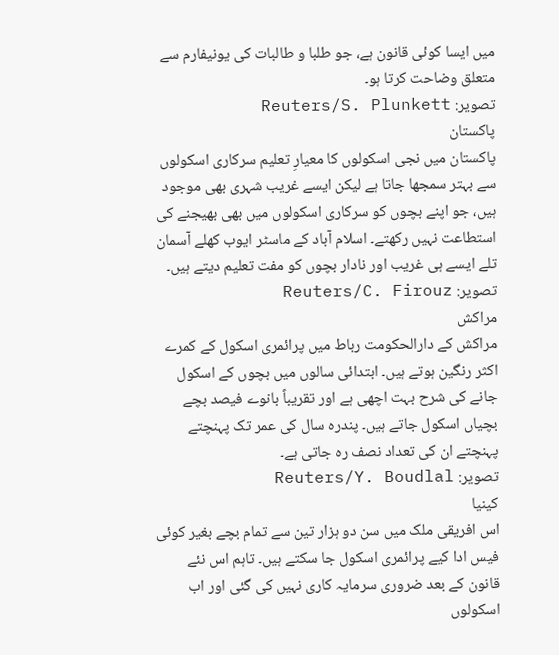میں ایسا کوئی قانون ہے، جو طلبا و طالبات کی یونیفارم سے متعلق وضاحت کرتا ہو۔
تصویر: Reuters/S. Plunkett
پاکستان
پاکستان میں نجی اسکولوں کا معیارِ تعلیم سرکاری اسکولوں سے بہتر سمجھا جاتا ہے لیکن ایسے غریب شہری بھی موجود ہیں، جو اپنے بچوں کو سرکاری اسکولوں میں بھی بھیجنے کی استطاعت نہیں رکھتے۔ اسلام آباد کے ماسٹر ایوب کھلے آسمان تلے ایسے ہی غریب اور نادار بچوں کو مفت تعلیم دیتے ہیں۔
تصویر: Reuters/C. Firouz
مراکش
مراکش کے دارالحکومت رباط میں پرائمری اسکول کے کمرے اکثر رنگین ہوتے ہیں۔ ابتدائی سالوں میں بچوں کے اسکول جانے کی شرح بہت اچھی ہے اور تقریباً بانوے فیصد بچے بچیاں اسکول جاتے ہیں۔ پندرہ سال کی عمر تک پہنچتے پہنچتے ان کی تعداد نصف رہ جاتی ہے۔
تصویر: Reuters/Y. Boudlal
کینیا
اس افریقی ملک میں سن دو ہزار تین سے تمام بچے بغیر کوئی فیس ادا کیے پرائمری اسکول جا سکتے ہیں۔ تاہم اس نئے قانون کے بعد ضروری سرمایہ کاری نہیں کی گئی اور اب اسکولوں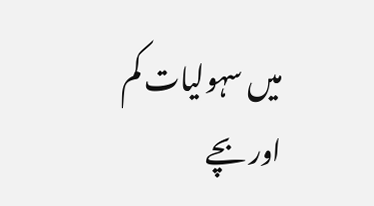میں سہولیات کم اور بچے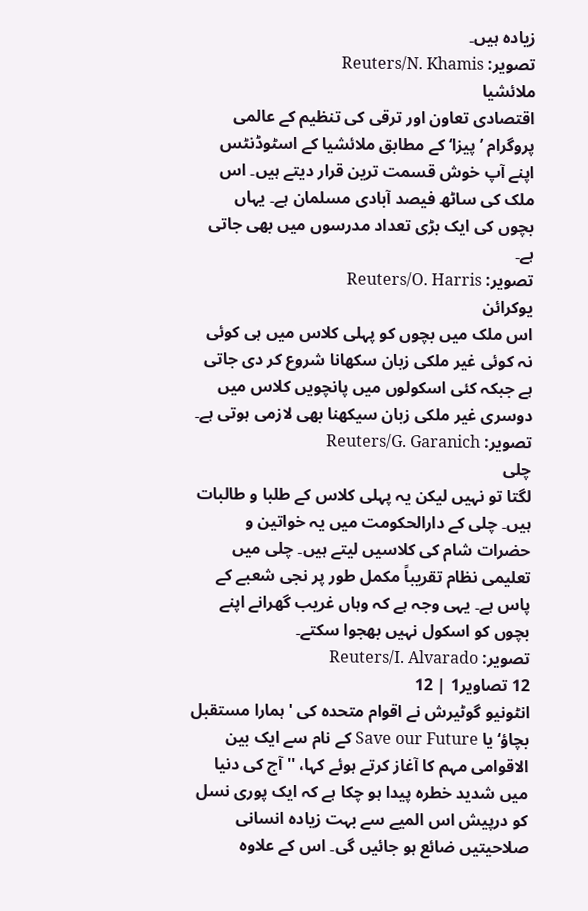زیادہ ہیں۔
تصویر: Reuters/N. Khamis
ملائشیا
اقتصادی تعاون اور ترقی کی تنظیم کے عالمی پروگرام ’پیزا‘ کے مطابق ملائشیا کے اسٹوڈنٹس اپنے آپ خوش قسمت ترین قرار دیتے ہیں۔ اس ملک کی ساٹھ فیصد آبادی مسلمان ہے۔ یہاں بچوں کی ایک بڑی تعداد مدرسوں میں بھی جاتی ہے۔
تصویر: Reuters/O. Harris
یوکرائن
اس ملک میں بچوں کو پہلی کلاس میں ہی کوئی نہ کوئی غیر ملکی زبان سکھانا شروع کر دی جاتی ہے جبکہ کئی اسکولوں میں پانچویں کلاس میں دوسری غیر ملکی زبان سیکھنا بھی لازمی ہوتی ہے۔
تصویر: Reuters/G. Garanich
چلی
لگتا تو نہیں لیکن یہ پہلی کلاس کے طلبا و طالبات ہیں۔ چلی کے دارالحکومت میں یہ خواتین و حضرات شام کی کلاسیں لیتے ہیں۔ چلی میں تعلیمی نظام تقریباً مکمل طور پر نجی شعبے کے پاس ہے۔ یہی وجہ ہے کہ وہاں غریب گھرانے اپنے بچوں کو اسکول نہیں بھجوا سکتے۔
تصویر: Reuters/I. Alvarado
12 تصاویر1 | 12
انٹونیو گوٹیرش نے اقوام متحدہ کی 'ہمارا مستقبل بچاؤ‘ یا Save our Future کے نام سے ایک بین الاقوامی مہم کا آغاز کرتے ہوئے کہا، ''آج کی دنیا میں شدید خطرہ پیدا ہو چکا ہے کہ ایک پوری نسل کو درپیش اس المیے سے بہت زیادہ انسانی صلاحیتیں ضائع ہو جائیں گی۔ اس کے علاوہ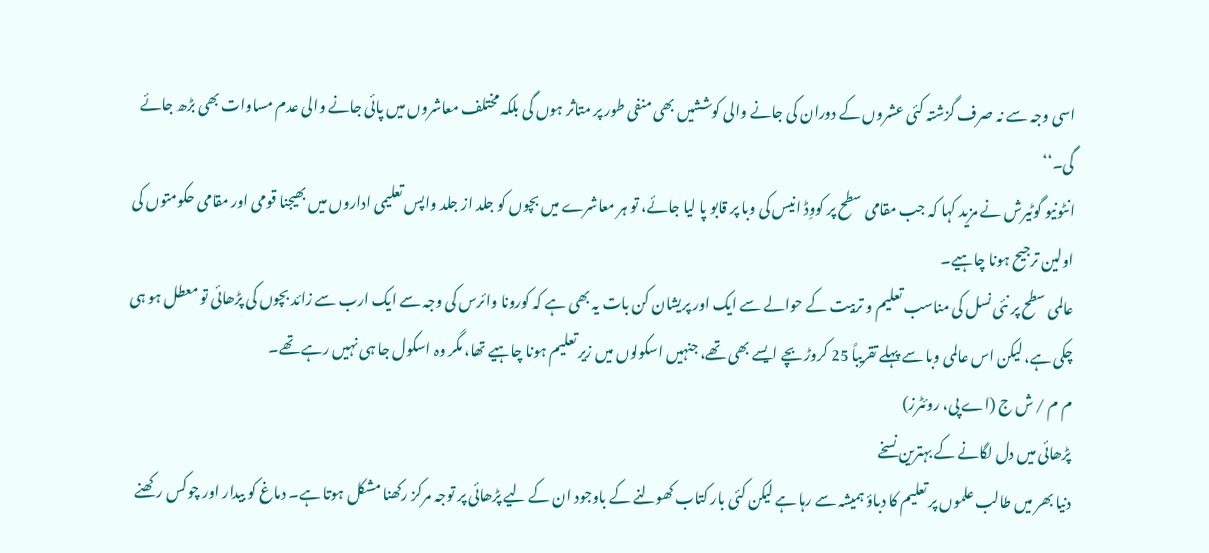اسی وجہ سے نہ صرف گزشتہ کئی عشروں کے دوران کی جانے والی کوششیں بھی منفی طور پر متاثر ہوں گی بلکہ مختلف معاشروں میں پائی جانے والی عدم مساوات بھی بڑھ جائے گی۔‘‘
انٹونیو گوٹیرش نے مزید کہا کہ جب مقامی سطح پر کووِڈ انیس کی وبا پر قابو پا لیا جائے، تو ہر معاشرے میں بچوں کو جلد از جلد واپس تعلیمی اداروں میں بھیجنا قومی اور مقامی حکومتوں کی اولین ترجیح ہونا چاہیے۔
عالمی سطح پر نئی نسل کی مناسب تعلیم و تربیت کے حوالے سے ایک اور پریشان کن بات یہ بھی ہے کہ کورونا وائرس کی وجہ سے ایک ارب سے زائد بچوں کی پڑھائی تو معطل ہو ہی چکی ہے، لیکن اس عالمی وبا سے پہلے تقریباً 25 کروڑ بچے ایسے بھی تھے، جنہیں اسکولوں میں زیر تعلیم ہونا چاہیے تھا، مگر وہ اسکول جا ہی نہیں رہے تھے۔
م م / ش ج (اے پی، روئٹرز)
پڑھائی میں دل لگانے کے بہترین نسخے
دنیا بھر میں طالب علموں پر تعلیم کا دباؤ ہمیشہ سے رہا ہے لیکن کئی بار کتاب کھولنے کے باوجود ان کے لیے پڑھائی پر توجہ مرکز رکھنا مشکل ہوتا ہے۔ دماغ کو بیدار اور چوکس رکھنے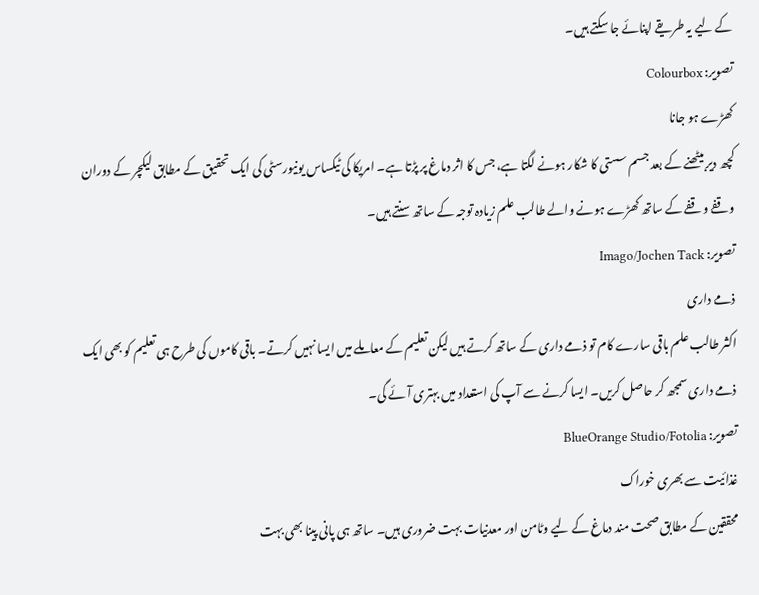کے لیے یہ طریقے اپنائے جا سکتے ہیں۔
تصویر: Colourbox
کھڑے ہو جانا
کچھ دیر بیٹھنے کے بعد جسم سستی کا شکار ہونے لگتا ہے، جس کا اثر دماغ پر پڑتا ہے۔ امریکا کی ٹیکساس یونیورسٹی کی ایک تحقیق کے مطابق لیکچر کے دوران وقفے وقفے کے ساتھ کھڑے ہونے والے طالب علم زیادہ توجہ کے ساتھ سنتے ہیں۔
تصویر: Imago/Jochen Tack
ذمے داری
اکثر طالب علم باقی سارے کام تو ذمے داری کے ساتھ کرتے ہیں لیکن تعلیم کے معاملے میں ایسا نہیں کرتے۔ باقی کاموں کی طرح ہی تعلیم کو بھی ایک ذمے داری سمجھ کر حاصل کریں۔ ایسا کرنے سے آپ کی استعداد میں بہتری آئے گی۔
تصویر: BlueOrange Studio/Fotolia
غذائیت سے بھری خوراک
محققین کے مطابق صحت مند دماغ کے لیے وٹامن اور معدنیات بہت ضروری ہیں۔ ساتھ ہی پانی پینا بھی بہت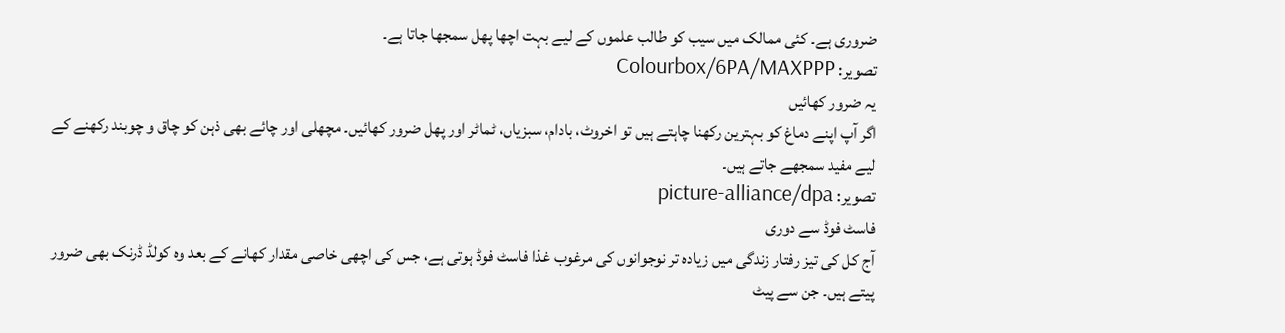ضروری ہے۔ کئی ممالک میں سیب کو طالب علموں کے لیے بہت اچھا پھل سمجھا جاتا ہے۔
تصویر: Colourbox/6PA/MAXPPP
یہ ضرور کھائیں
اگر آپ اپنے دماغ کو بہترین رکھنا چاہتے ہیں تو اخروٹ، بادام، سبزیاں، ٹماٹر اور پھل ضرور کھائیں۔ مچھلی اور چائے بھی ذہن کو چاق و چوبند رکھنے کے لیے مفید سمجھے جاتے ہیں۔
تصویر: picture-alliance/dpa
فاسٹ فوڈ سے دوری
آج کل کی تیز رفتار زندگی میں زیادہ تر نوجوانوں کی مرغوب غذا فاسٹ فوڈ ہوتی ہے، جس کی اچھی خاصی مقدار کھانے کے بعد وہ کولڈ ڈرنک بھی ضرور پیتے ہیں۔ جن سے پیٹ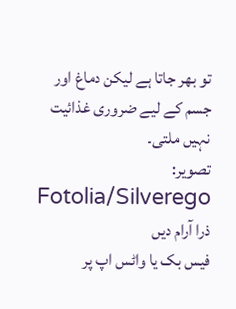تو بھر جاتا ہے لیکن دماغ اور جسم کے لیے ضروری غذائیت نہیں ملتی۔
تصویر: Fotolia/Silverego
ذرا آرام دیں
فیس بک یا واٹس اپ پر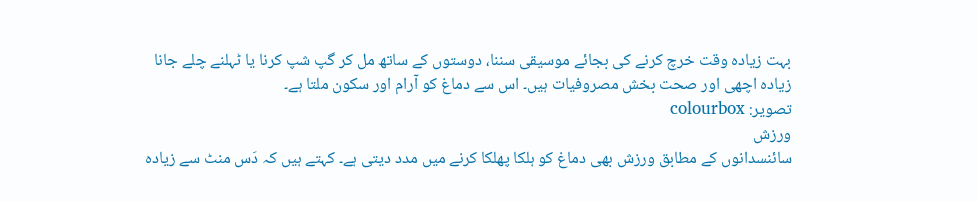بہت زیادہ وقت خرچ کرنے کی بجائے موسیقی سننا، دوستوں کے ساتھ مل کر گپ شپ کرنا یا ٹہلنے چلے جانا زیادہ اچھی اور صحت بخش مصروفیات ہیں۔ اس سے دماغ کو آرام اور سکون ملتا ہے۔
تصویر: colourbox
ورزش
سائنسدانوں کے مطابق ورزش بھی دماغ کو ہلکا پھلکا کرنے میں مدد دیتی ہے۔ کہتے ہیں کہ دَس منٹ سے زیادہ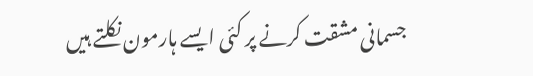جسمانی مشقت کرنے پر کئی ایسے ہارمون نکلتے ہیں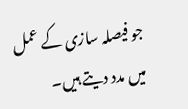جو فیصلہ سازی کے عمل میں مدد دیتے ہیں۔